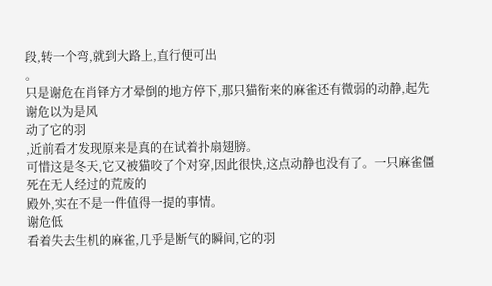段,转一个弯,就到大路上,直行便可出
。
只是谢危在肖铎方才晕倒的地方停下,那只猫衔来的麻雀还有微弱的动静,起先谢危以为是风
动了它的羽
,近前看才发现原来是真的在试着扑扇翅膀。
可惜这是冬天,它又被猫咬了个对穿,因此很快,这点动静也没有了。一只麻雀僵死在无人经过的荒废的
殿外,实在不是一件值得一提的事情。
谢危低
看着失去生机的麻雀,几乎是断气的瞬间,它的羽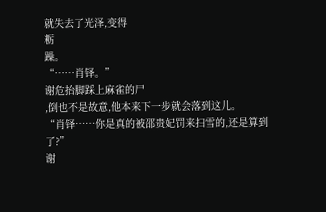就失去了光泽,变得
粝
躁。
“……肖铎。”
谢危抬脚踩上麻雀的尸
,倒也不是故意,他本来下一步就会落到这儿。
“肖铎……你是真的被邵贵妃罚来扫雪的,还是算到了?”
谢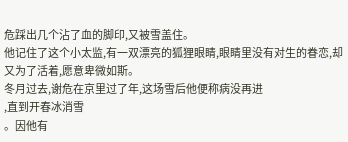危踩出几个沾了血的脚印,又被雪盖住。
他记住了这个小太监,有一双漂亮的狐狸眼睛,眼睛里没有对生的眷恋,却又为了活着,愿意卑微如斯。
冬月过去,谢危在京里过了年,这场雪后他便称病没再进
,直到开春冰消雪
。因他有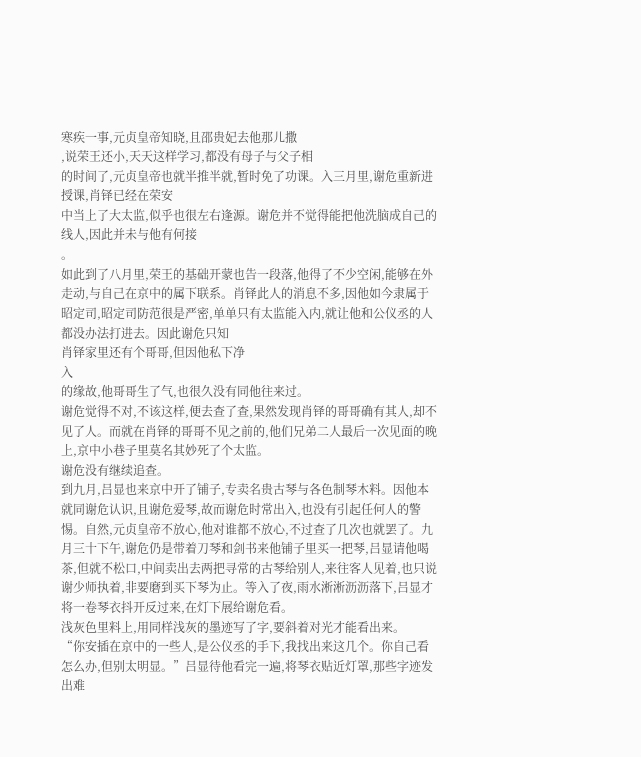寒疾一事,元贞皇帝知晓,且邵贵妃去他那儿撒
,说荣王还小,天天这样学习,都没有母子与父子相
的时间了,元贞皇帝也就半推半就,暂时免了功课。入三月里,谢危重新进
授课,肖铎已经在荣安
中当上了大太监,似乎也很左右逢源。谢危并不觉得能把他洗脑成自己的线人,因此并未与他有何接
。
如此到了八月里,荣王的基础开蒙也告一段落,他得了不少空闲,能够在外走动,与自己在京中的属下联系。肖铎此人的消息不多,因他如今隶属于昭定司,昭定司防范很是严密,单单只有太监能入内,就让他和公仪丞的人都没办法打进去。因此谢危只知
肖铎家里还有个哥哥,但因他私下净
入
的缘故,他哥哥生了气,也很久没有同他往来过。
谢危觉得不对,不该这样,便去查了查,果然发现肖铎的哥哥确有其人,却不见了人。而就在肖铎的哥哥不见之前的,他们兄弟二人最后一次见面的晚上,京中小巷子里莫名其妙死了个太监。
谢危没有继续追查。
到九月,吕显也来京中开了铺子,专卖名贵古琴与各色制琴木料。因他本就同谢危认识,且谢危爱琴,故而谢危时常出入,也没有引起任何人的警惕。自然,元贞皇帝不放心,他对谁都不放心,不过查了几次也就罢了。九月三十下午,谢危仍是带着刀琴和剑书来他铺子里买一把琴,吕显请他喝茶,但就不松口,中间卖出去两把寻常的古琴给别人,来往客人见着,也只说谢少师执着,非要磨到买下琴为止。等入了夜,雨水淅淅沥沥落下,吕显才将一卷琴衣抖开反过来,在灯下展给谢危看。
浅灰色里料上,用同样浅灰的墨迹写了字,要斜着对光才能看出来。
“你安插在京中的一些人,是公仪丞的手下,我找出来这几个。你自己看怎么办,但别太明显。”吕显待他看完一遍,将琴衣贴近灯罩,那些字迹发出难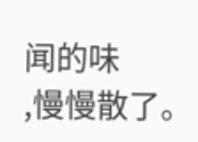闻的味
,慢慢散了。